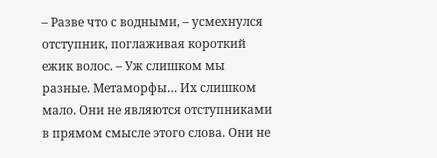– Разве что с водными, – усмехнулся отступник, поглаживая короткий ежик волос. – Уж слишком мы разные. Метаморфы… Их слишком мало. Они не являются отступниками в прямом смысле этого слова. Они не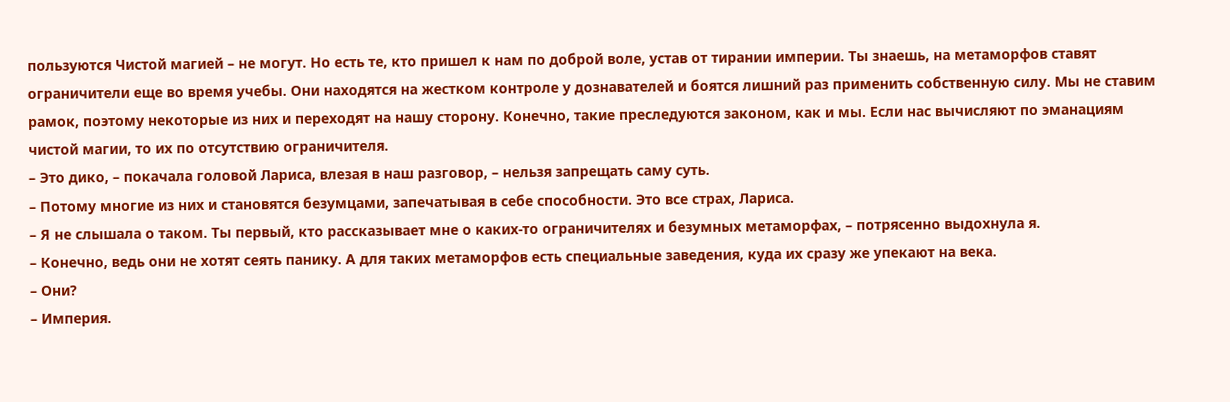пользуются Чистой магией – не могут. Но есть те, кто пришел к нам по доброй воле, устав от тирании империи. Ты знаешь, на метаморфов ставят ограничители еще во время учебы. Они находятся на жестком контроле у дознавателей и боятся лишний раз применить собственную силу. Мы не ставим рамок, поэтому некоторые из них и переходят на нашу сторону. Конечно, такие преследуются законом, как и мы. Если нас вычисляют по эманациям чистой магии, то их по отсутствию ограничителя.
– Это дико, – покачала головой Лариса, влезая в наш разговор, – нельзя запрещать саму суть.
– Потому многие из них и становятся безумцами, запечатывая в себе способности. Это все страх, Лариса.
– Я не слышала о таком. Ты первый, кто рассказывает мне о каких-то ограничителях и безумных метаморфах, – потрясенно выдохнула я.
– Конечно, ведь они не хотят сеять панику. А для таких метаморфов есть специальные заведения, куда их сразу же упекают на века.
– Они?
– Империя.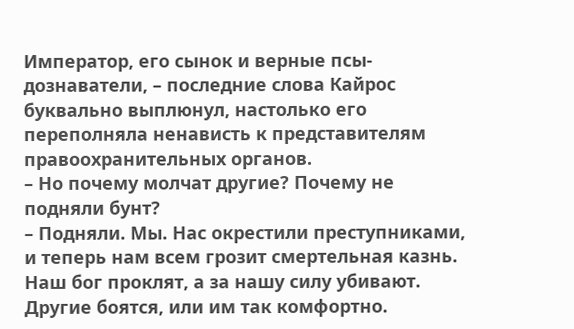Император, его сынок и верные псы-дознаватели, – последние слова Кайрос буквально выплюнул, настолько его переполняла ненависть к представителям правоохранительных органов.
– Но почему молчат другие? Почему не подняли бунт?
– Подняли. Мы. Нас окрестили преступниками, и теперь нам всем грозит смертельная казнь. Наш бог проклят, а за нашу силу убивают. Другие боятся, или им так комфортно.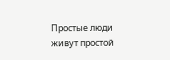Простые люди живут простой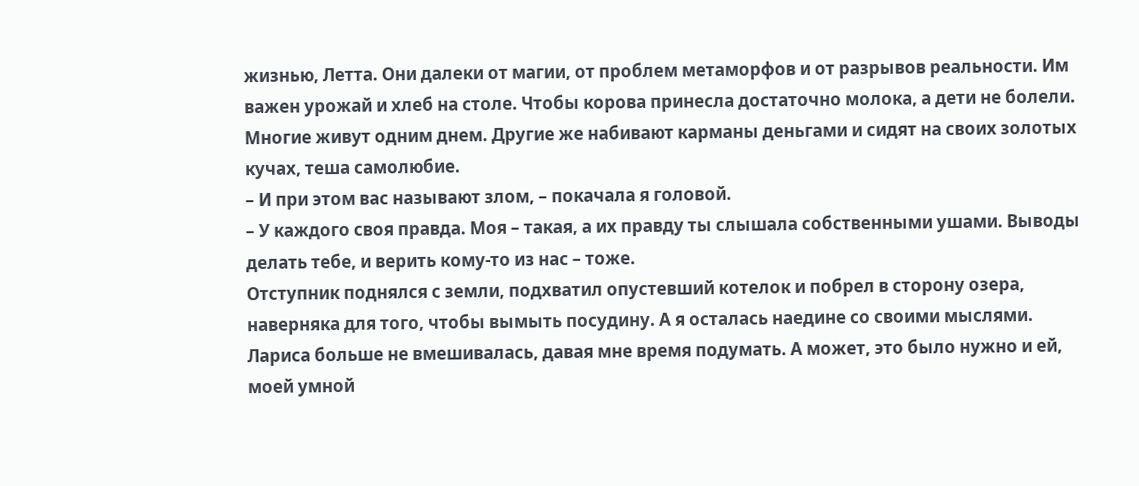жизнью, Летта. Они далеки от магии, от проблем метаморфов и от разрывов реальности. Им важен урожай и хлеб на столе. Чтобы корова принесла достаточно молока, а дети не болели. Многие живут одним днем. Другие же набивают карманы деньгами и сидят на своих золотых кучах, теша самолюбие.
– И при этом вас называют злом, – покачала я головой.
– У каждого своя правда. Моя – такая, а их правду ты слышала собственными ушами. Выводы делать тебе, и верить кому-то из нас – тоже.
Отступник поднялся с земли, подхватил опустевший котелок и побрел в сторону озера, наверняка для того, чтобы вымыть посудину. А я осталась наедине со своими мыслями. Лариса больше не вмешивалась, давая мне время подумать. А может, это было нужно и ей, моей умной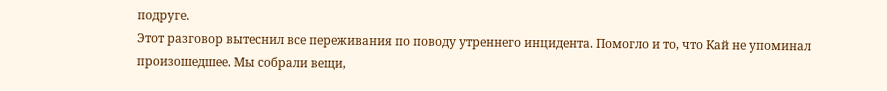подруге.
Этот разговор вытеснил все переживания по поводу утреннего инцидента. Помогло и то, что Кай не упоминал произошедшее. Мы собрали вещи,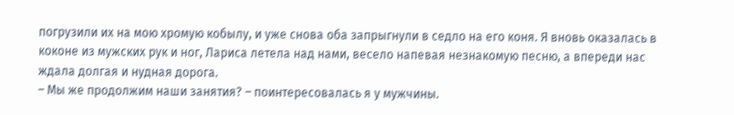погрузили их на мою хромую кобылу, и уже снова оба запрыгнули в седло на его коня. Я вновь оказалась в коконе из мужских рук и ног, Лариса летела над нами, весело напевая незнакомую песню, а впереди нас ждала долгая и нудная дорога.
– Мы же продолжим наши занятия? – поинтересовалась я у мужчины.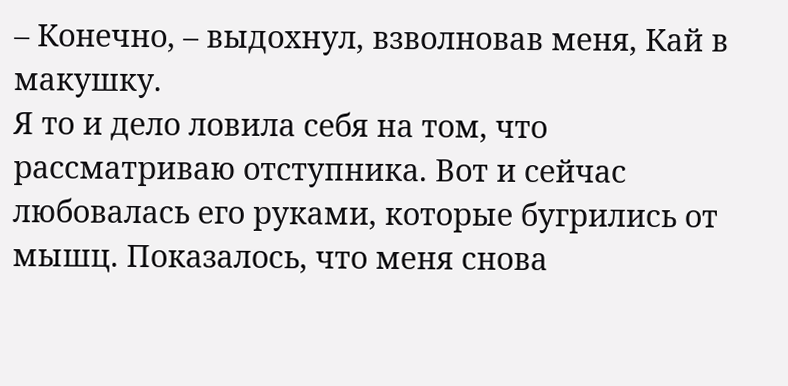– Конечно, – выдохнул, взволновав меня, Кай в макушку.
Я то и дело ловила себя на том, что рассматриваю отступника. Вот и сейчас любовалась его руками, которые бугрились от мышц. Показалось, что меня снова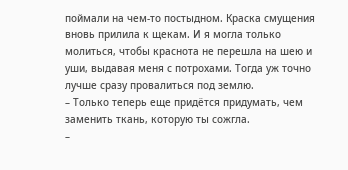поймали на чем-то постыдном. Краска смущения вновь прилила к щекам. И я могла только молиться, чтобы краснота не перешла на шею и уши, выдавая меня с потрохами. Тогда уж точно лучше сразу провалиться под землю.
– Только теперь еще придётся придумать, чем заменить ткань, которую ты сожгла.
–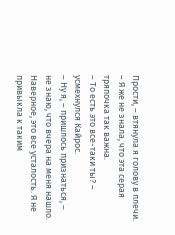Прости, – втянула я голову в плечи. – Я же не знала, что эта серая тряпочка так важна.
– То есть это все-таки ты? – усмехнулся Кайрос.
– Ну я, – пришлось признаться, – не знаю, что вчера на меня нашло. Наверное, это все усталость. Я не привыкла к таким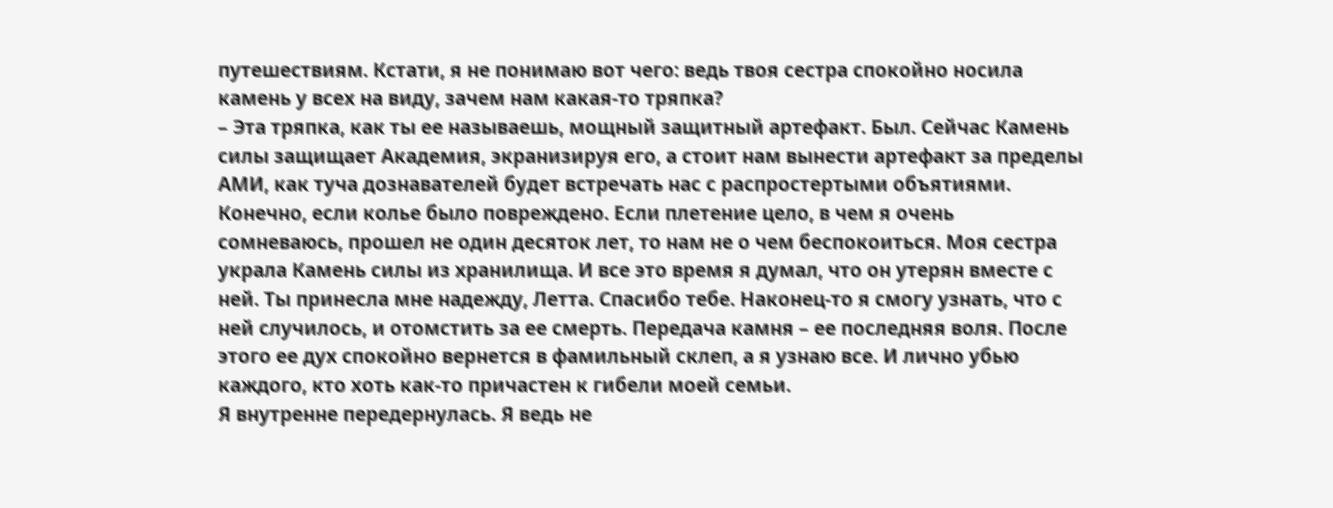путешествиям. Кстати, я не понимаю вот чего: ведь твоя сестра спокойно носила камень у всех на виду, зачем нам какая-то тряпка?
– Эта тряпка, как ты ее называешь, мощный защитный артефакт. Был. Сейчас Камень силы защищает Академия, экранизируя его, а стоит нам вынести артефакт за пределы АМИ, как туча дознавателей будет встречать нас с распростертыми объятиями. Конечно, если колье было повреждено. Если плетение цело, в чем я очень сомневаюсь, прошел не один десяток лет, то нам не о чем беспокоиться. Моя сестра украла Камень силы из хранилища. И все это время я думал, что он утерян вместе с ней. Ты принесла мне надежду, Летта. Спасибо тебе. Наконец-то я смогу узнать, что с ней случилось, и отомстить за ее смерть. Передача камня – ее последняя воля. После этого ее дух спокойно вернется в фамильный склеп, а я узнаю все. И лично убью каждого, кто хоть как-то причастен к гибели моей семьи.
Я внутренне передернулась. Я ведь не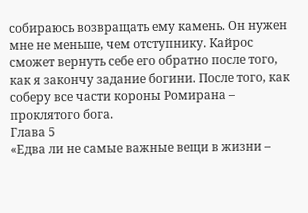собираюсь возвращать ему камень. Он нужен мне не меньше, чем отступнику. Кайрос сможет вернуть себе его обратно после того, как я закончу задание богини. После того, как соберу все части короны Ромирана – проклятого бога.
Глава 5
«Едва ли не самые важные вещи в жизни –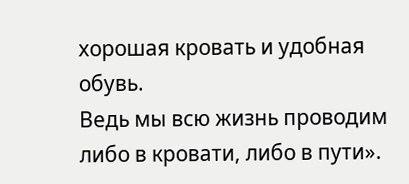хорошая кровать и удобная обувь.
Ведь мы всю жизнь проводим либо в кровати, либо в пути».